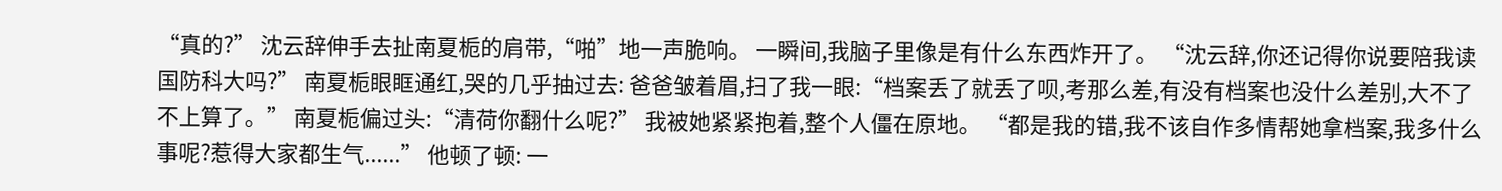“真的?” 沈云辞伸手去扯南夏栀的肩带,“啪”地一声脆响。 一瞬间,我脑子里像是有什么东西炸开了。 “沈云辞,你还记得你说要陪我读国防科大吗?” 南夏栀眼眶通红,哭的几乎抽过去: 爸爸皱着眉,扫了我一眼:“档案丢了就丢了呗,考那么差,有没有档案也没什么差别,大不了不上算了。” 南夏栀偏过头:“清荷你翻什么呢?” 我被她紧紧抱着,整个人僵在原地。 “都是我的错,我不该自作多情帮她拿档案,我多什么事呢?惹得大家都生气......” 他顿了顿: 一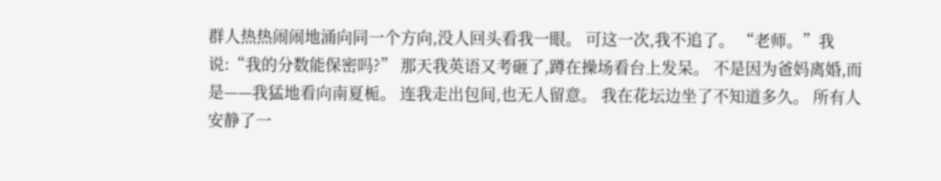群人热热闹闹地涌向同一个方向,没人回头看我一眼。 可这一次,我不追了。 “老师。”我说:“我的分数能保密吗?” 那天我英语又考砸了,蹲在操场看台上发呆。 不是因为爸妈离婚,而是——我猛地看向南夏栀。 连我走出包间,也无人留意。 我在花坛边坐了不知道多久。 所有人安静了一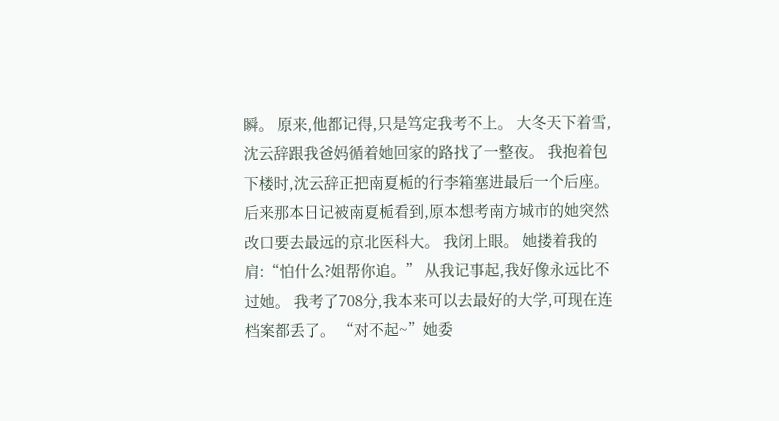瞬。 原来,他都记得,只是笃定我考不上。 大冬天下着雪,沈云辞跟我爸妈循着她回家的路找了一整夜。 我抱着包下楼时,沈云辞正把南夏栀的行李箱塞进最后一个后座。 后来那本日记被南夏栀看到,原本想考南方城市的她突然改口要去最远的京北医科大。 我闭上眼。 她搂着我的肩:“怕什么?姐帮你追。” 从我记事起,我好像永远比不过她。 我考了708分,我本来可以去最好的大学,可现在连档案都丢了。 “对不起~”她委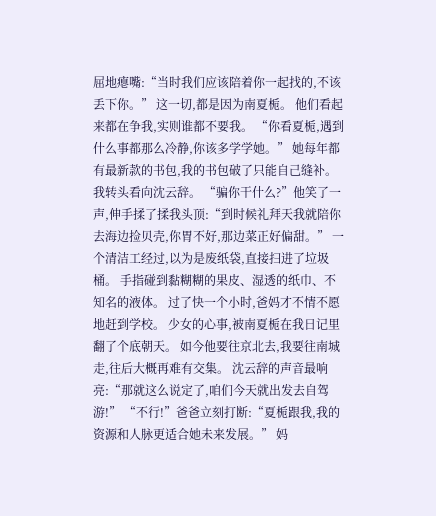屈地瘪嘴:“当时我们应该陪着你一起找的,不该丢下你。” 这一切,都是因为南夏栀。 他们看起来都在争我,实则谁都不要我。 “你看夏栀,遇到什么事都那么冷静,你该多学学她。” 她每年都有最新款的书包,我的书包破了只能自己缝补。 我转头看向沈云辞。 “骗你干什么?”他笑了一声,伸手揉了揉我头顶:“到时候礼拜天我就陪你去海边捡贝壳,你胃不好,那边菜正好偏甜。” 一个清洁工经过,以为是废纸袋,直接扫进了垃圾桶。 手指碰到黏糊糊的果皮、湿透的纸巾、不知名的液体。 过了快一个小时,爸妈才不情不愿地赶到学校。 少女的心事,被南夏栀在我日记里翻了个底朝天。 如今他要往京北去,我要往南城走,往后大概再难有交集。 沈云辞的声音最响亮:“那就这么说定了,咱们今天就出发去自驾游!” “不行!”爸爸立刻打断:“夏栀跟我,我的资源和人脉更适合她未来发展。” 妈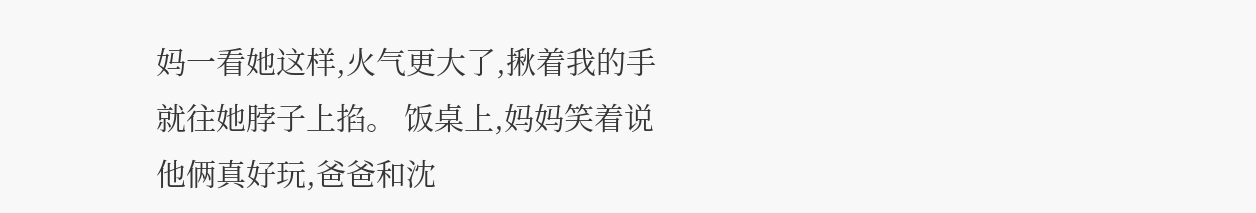妈一看她这样,火气更大了,揪着我的手就往她脖子上掐。 饭桌上,妈妈笑着说他俩真好玩,爸爸和沈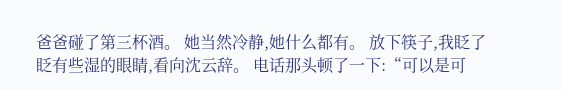爸爸碰了第三杯酒。 她当然冷静,她什么都有。 放下筷子,我眨了眨有些湿的眼睛,看向沈云辞。 电话那头顿了一下:“可以是可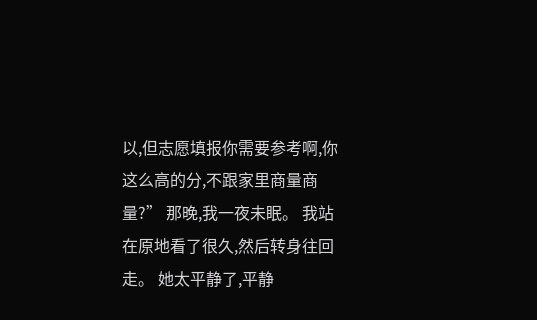以,但志愿填报你需要参考啊,你这么高的分,不跟家里商量商量?” 那晚,我一夜未眠。 我站在原地看了很久,然后转身往回走。 她太平静了,平静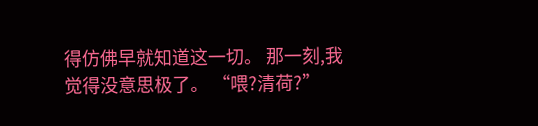得仿佛早就知道这一切。 那一刻,我觉得没意思极了。 “喂?清荷?”